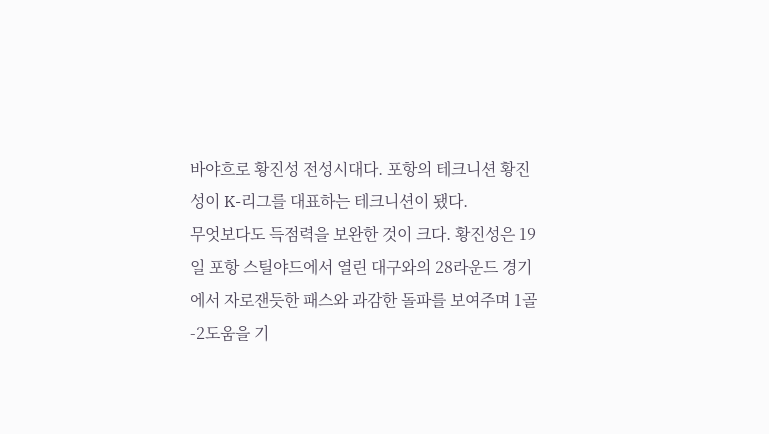바야흐로 황진성 전성시대다. 포항의 테크니션 황진성이 K-리그를 대표하는 테크니션이 됐다.
무엇보다도 득점력을 보완한 것이 크다. 황진성은 19일 포항 스틸야드에서 열린 대구와의 28라운드 경기에서 자로잰듯한 패스와 과감한 돌파를 보여주며 1골-2도움을 기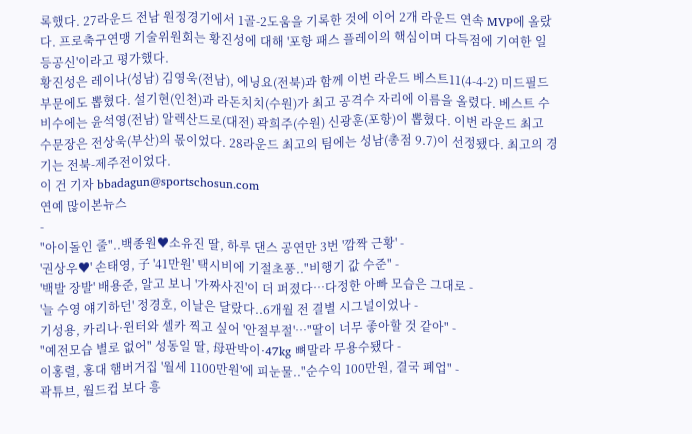록했다. 27라운드 전남 원정경기에서 1골-2도움을 기록한 것에 이어 2개 라운드 연속 MVP에 올랐다. 프로축구연맹 기술위원회는 황진성에 대해 '포항 패스 플레이의 핵심이며 다득점에 기여한 일등공신'이라고 평가했다.
황진성은 레이나(성남) 김영욱(전남), 에닝요(전북)과 함께 이번 라운드 베스트11(4-4-2) 미드필드 부문에도 뽑혔다. 설기현(인천)과 라돈치치(수원)가 최고 공격수 자리에 이름을 올렸다. 베스트 수비수에는 윤석영(전남) 알렉산드로(대전) 곽희주(수원) 신광훈(포항)이 뽑혔다. 이번 라운드 최고 수문장은 전상욱(부산)의 몫이었다. 28라운드 최고의 팀에는 성남(총점 9.7)이 선정됐다. 최고의 경기는 전북-제주전이었다.
이 건 기자 bbadagun@sportschosun.com
연예 많이본뉴스
-
"아이돌인 줄"..백종원♥소유진 딸, 하루 댄스 공연만 3번 '깜짝 근황' -
'권상우♥' 손태영, 子 '41만원' 택시비에 기절초풍.."비행기 값 수준" -
'백발 장발' 배용준, 알고 보니 '가짜사진'이 더 퍼졌다…다정한 아빠 모습은 그대로 -
'늘 수영 얘기하던' 정경호, 이날은 달랐다..6개월 전 결별 시그널이었나 -
기성용, 카리나·윈터와 셀카 찍고 싶어 '안절부절'…"딸이 너무 좋아할 것 같아" -
"예전모습 별로 없어" 성동일 딸, 母판박이·47kg 뼈말라 무용수됐다 -
이홍렬, 홍대 햄버거집 '월세 1100만원'에 피눈물.."순수익 100만원, 결국 폐업" -
곽튜브, 월드컵 보다 흥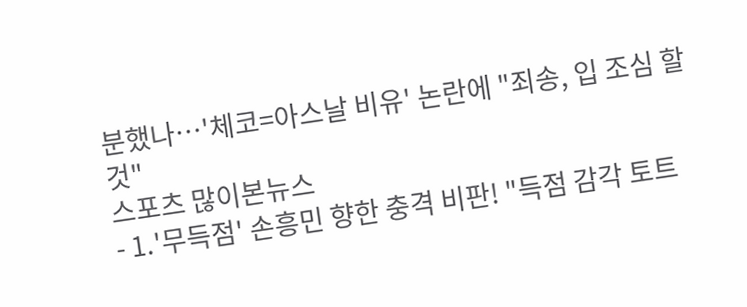분했나…'체코=아스날 비유' 논란에 "죄송, 입 조심 할 것"
스포츠 많이본뉴스
- 1.'무득점' 손흥민 향한 충격 비판! "득점 감각 토트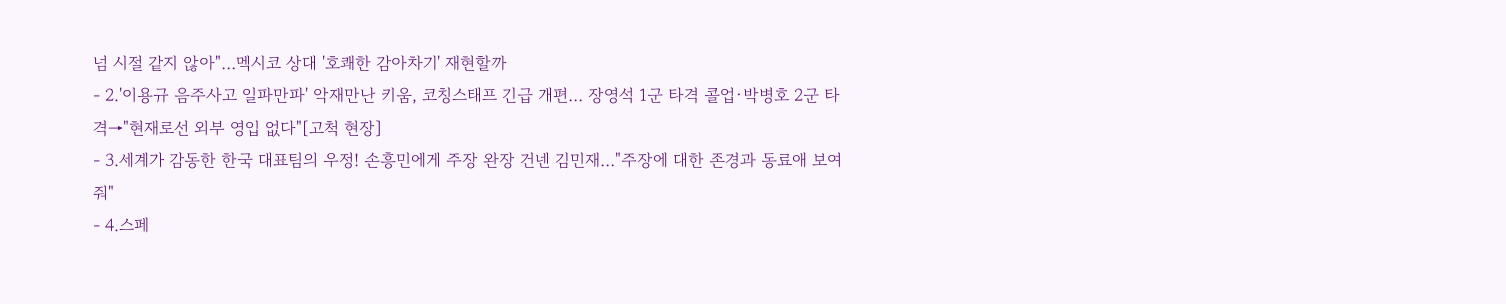넘 시절 같지 않아"…멕시코 상대 '호쾌한 감아차기' 재현할까
- 2.'이용규 음주사고 일파만파' 악재만난 키움, 코칭스태프 긴급 개편… 장영석 1군 타격 콜업·박병호 2군 타격→"현재로선 외부 영입 없다"[고척 현장]
- 3.세계가 감동한 한국 대표팀의 우정! 손흥민에게 주장 완장 건넨 김민재…"주장에 대한 존경과 동료애 보여줘"
- 4.스페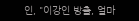인, "이강인 방출, 얼마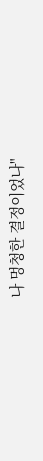나 멍청한 결정이었나"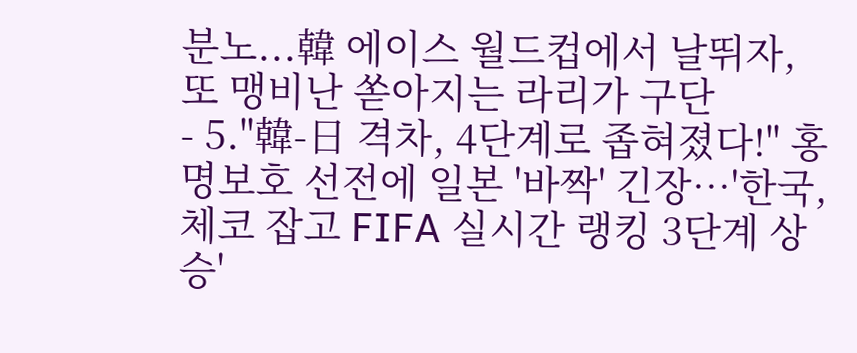분노...韓 에이스 월드컵에서 날뛰자, 또 맹비난 쏟아지는 라리가 구단
- 5."韓-日 격차, 4단계로 좁혀졌다!" 홍명보호 선전에 일본 '바짝' 긴장…'한국, 체코 잡고 FIFA 실시간 랭킹 3단계 상승'